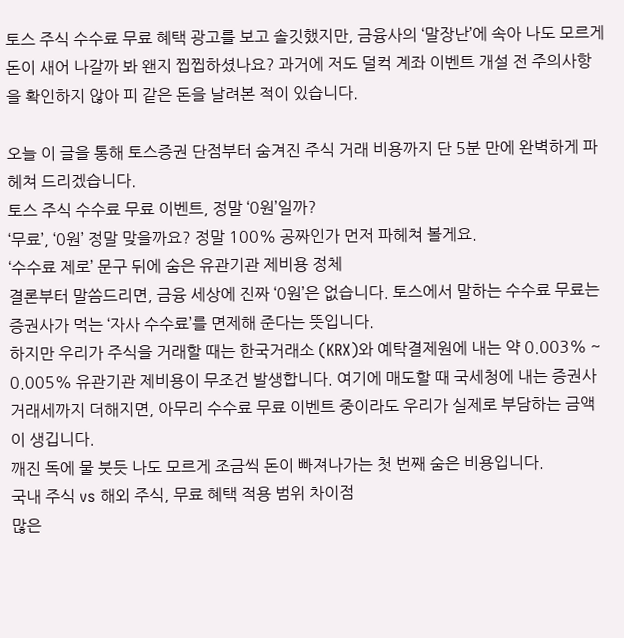토스 주식 수수료 무료 혜택 광고를 보고 솔깃했지만, 금융사의 ‘말장난’에 속아 나도 모르게 돈이 새어 나갈까 봐 왠지 찝찝하셨나요? 과거에 저도 덜컥 계좌 이벤트 개설 전 주의사항을 확인하지 않아 피 같은 돈을 날려본 적이 있습니다.

오늘 이 글을 통해 토스증권 단점부터 숨겨진 주식 거래 비용까지 단 5분 만에 완벽하게 파헤쳐 드리겠습니다.
토스 주식 수수료 무료 이벤트, 정말 ‘0원’일까?
‘무료’, ‘0원’ 정말 맞을까요? 정말 100% 공짜인가 먼저 파헤쳐 볼게요.
‘수수료 제로’ 문구 뒤에 숨은 유관기관 제비용 정체
결론부터 말씀드리면, 금융 세상에 진짜 ‘0원’은 없습니다. 토스에서 말하는 수수료 무료는 증권사가 먹는 ‘자사 수수료’를 면제해 준다는 뜻입니다.
하지만 우리가 주식을 거래할 때는 한국거래소 (KRX)와 예탁결제원에 내는 약 0.003% ~ 0.005% 유관기관 제비용이 무조건 발생합니다. 여기에 매도할 때 국세청에 내는 증권사 거래세까지 더해지면, 아무리 수수료 무료 이벤트 중이라도 우리가 실제로 부담하는 금액이 생깁니다.
깨진 독에 물 붓듯 나도 모르게 조금씩 돈이 빠져나가는 첫 번째 숨은 비용입니다.
국내 주식 vs 해외 주식, 무료 혜택 적용 범위 차이점
많은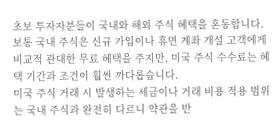초보 투자자분들이 국내와 해외 주식 혜택을 혼동합니다. 보통 국내 주식은 신규 가입이나 휴면 계좌 개설 고객에게 비교적 관대한 무료 혜택을 주지만, 미국 주식 수수료는 혜택 기간과 조건이 훨씬 까다롭습니다.
미국 주식 거래 시 발생하는 세금이나 거래 비용 적용 범위는 국내 주식과 완전히 다르니 약관을 반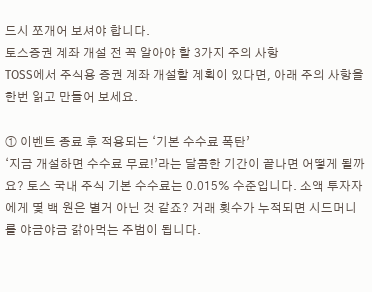드시 쪼개어 보셔야 합니다.
토스증권 계좌 개설 전 꼭 알아야 할 3가지 주의 사항
TOSS에서 주식용 증권 계좌 개설할 계획이 있다면, 아래 주의 사항을 한번 읽고 만들어 보세요.

① 이벤트 종료 후 적용되는 ‘기본 수수료 폭탄’
‘지금 개설하면 수수료 무료!’라는 달콤한 기간이 끝나면 어떻게 될까요? 토스 국내 주식 기본 수수료는 0.015% 수준입니다. 소액 투자자에게 몇 백 원은 별거 아닌 것 같죠? 거래 횟수가 누적되면 시드머니를 야금야금 갉아먹는 주범이 됩니다.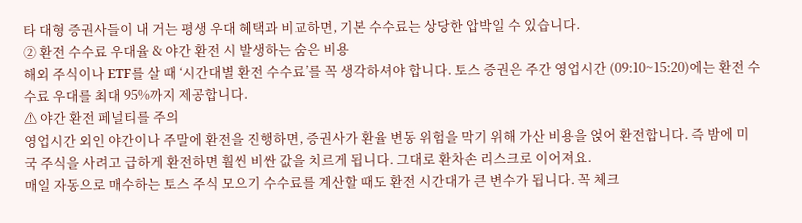타 대형 증권사들이 내 거는 평생 우대 혜택과 비교하면, 기본 수수료는 상당한 압박일 수 있습니다.
② 환전 수수료 우대율 & 야간 환전 시 발생하는 숨은 비용
해외 주식이나 ETF를 살 때 ‘시간대별 환전 수수료’를 꼭 생각하셔야 합니다. 토스 증권은 주간 영업시간 (09:10~15:20)에는 환전 수수료 우대를 최대 95%까지 제공합니다.
⚠ 야간 환전 페널티를 주의
영업시간 외인 야간이나 주말에 환전을 진행하면, 증권사가 환율 변동 위험을 막기 위해 가산 비용을 얹어 환전합니다. 즉 밤에 미국 주식을 사려고 급하게 환전하면 훨씬 비싼 값을 치르게 됩니다. 그대로 환차손 리스크로 이어져요.
매일 자동으로 매수하는 토스 주식 모으기 수수료를 계산할 때도 환전 시간대가 큰 변수가 됩니다. 꼭 체크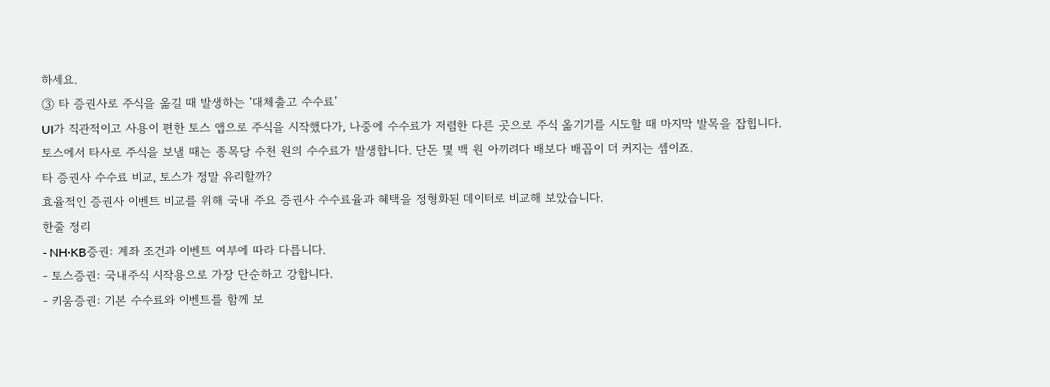하세요.
③ 타 증권사로 주식을 옮길 때 발생하는 ‘대체출고 수수료’
UI가 직관적이고 사용이 편한 토스 앱으로 주식을 시작했다가, 나중에 수수료가 저렴한 다른 곳으로 주식 옮기기를 시도할 때 마지막 발목을 잡힙니다.
토스에서 타사로 주식을 보낼 때는 종목당 수천 원의 수수료가 발생합니다. 단돈 몇 백 원 아끼려다 배보다 배꼽이 더 커지는 셈이죠.
타 증권사 수수료 비교, 토스가 정말 유리할까?
효율적인 증권사 이벤트 비교를 위해 국내 주요 증권사 수수료율과 혜택을 정형화된 데이터로 비교해 보았습니다.
한줄 정리
- NH·KB증권: 계좌 조건과 이벤트 여부에 따라 다릅니다.
- 토스증권: 국내주식 시작용으로 가장 단순하고 강합니다.
- 키움증권: 기본 수수료와 이벤트를 함께 보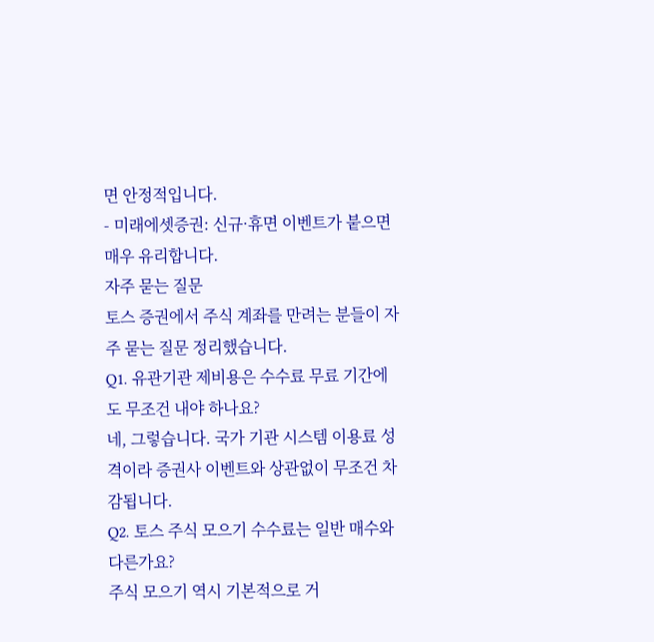면 안정적입니다.
- 미래에셋증권: 신규·휴면 이벤트가 붙으면 매우 유리합니다.
자주 묻는 질문
토스 증권에서 주식 계좌를 만려는 분들이 자주 묻는 질문 정리했습니다.
Q1. 유관기관 제비용은 수수료 무료 기간에도 무조건 내야 하나요?
네, 그렇습니다. 국가 기관 시스템 이용료 성격이라 증권사 이벤트와 상관없이 무조건 차감됩니다.
Q2. 토스 주식 모으기 수수료는 일반 매수와 다른가요?
주식 모으기 역시 기본적으로 거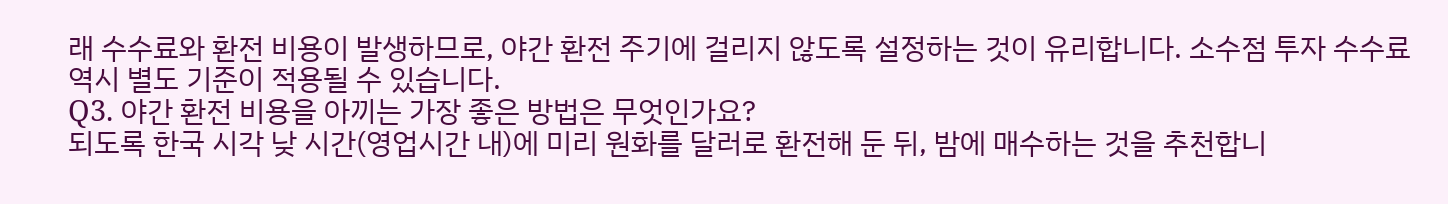래 수수료와 환전 비용이 발생하므로, 야간 환전 주기에 걸리지 않도록 설정하는 것이 유리합니다. 소수점 투자 수수료 역시 별도 기준이 적용될 수 있습니다.
Q3. 야간 환전 비용을 아끼는 가장 좋은 방법은 무엇인가요?
되도록 한국 시각 낮 시간(영업시간 내)에 미리 원화를 달러로 환전해 둔 뒤, 밤에 매수하는 것을 추천합니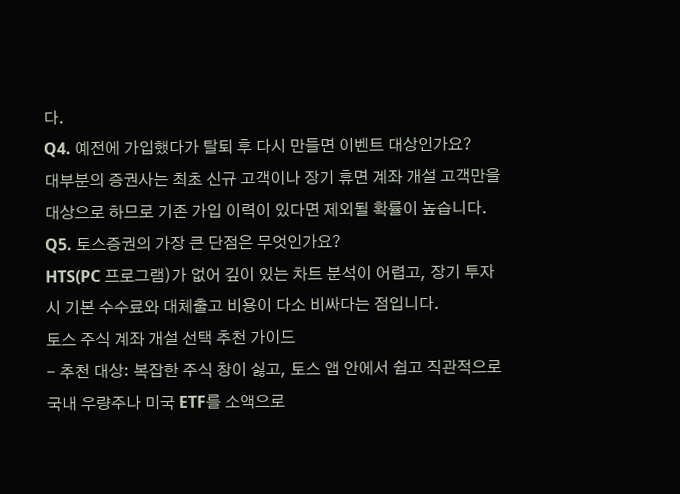다.
Q4. 예전에 가입했다가 탈퇴 후 다시 만들면 이벤트 대상인가요?
대부분의 증권사는 최초 신규 고객이나 장기 휴면 계좌 개설 고객만을 대상으로 하므로 기존 가입 이력이 있다면 제외될 확률이 높습니다.
Q5. 토스증권의 가장 큰 단점은 무엇인가요?
HTS(PC 프로그램)가 없어 깊이 있는 차트 분석이 어렵고, 장기 투자 시 기본 수수료와 대체출고 비용이 다소 비싸다는 점입니다.
토스 주식 계좌 개설 선택 추천 가이드
- 추천 대상: 복잡한 주식 창이 싫고, 토스 앱 안에서 쉽고 직관적으로 국내 우량주나 미국 ETF를 소액으로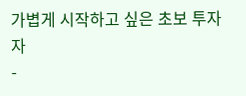가볍게 시작하고 싶은 초보 투자자
-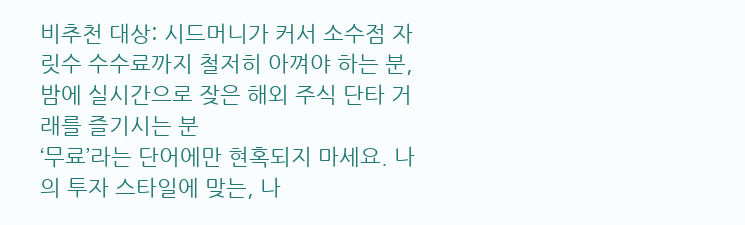비추천 대상: 시드머니가 커서 소수점 자릿수 수수료까지 철저히 아껴야 하는 분, 밤에 실시간으로 잦은 해외 주식 단타 거래를 즐기시는 분
‘무료’라는 단어에만 현혹되지 마세요. 나의 투자 스타일에 맞는, 나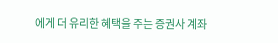에게 더 유리한 혜택을 주는 증권사 계좌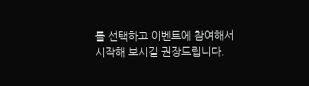를 선택하고 이벤트에 참여해서 시작해 보시길 권장드립니다.